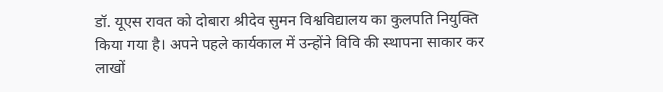डॉ. यूएस रावत को दोबारा श्रीदेव सुमन विश्वविद्यालय का कुलपति नियुक्ति किया गया है। अपने पहले कार्यकाल में उन्होंने विवि की स्थापना साकार कर लाखों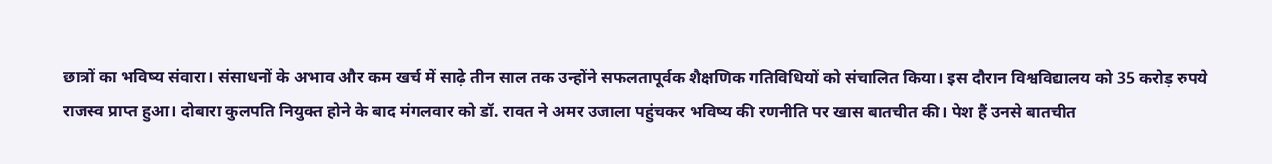छात्रों का भविष्य संवारा। संसाधनों के अभाव और कम खर्च में साढ़े तीन साल तक उन्होंने सफलतापूर्वक शैक्षणिक गतिविधियों को संचालित किया। इस दौरान विश्वविद्यालय को 35 करोड़ रुपये राजस्व प्राप्त हुआ। दोबारा कुलपति नियुक्त होने के बाद मंगलवार को डॉ. रावत ने अमर उजाला पहुंचकर भविष्य की रणनीति पर खास बातचीत की। पेश हैं उनसे बातचीत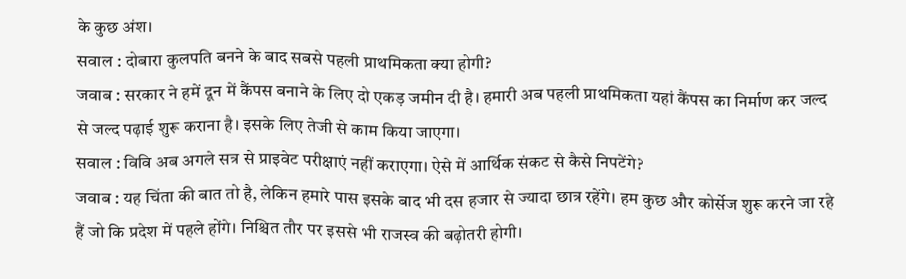के कुछ अंश।
सवाल : दोबारा कुलपति बनने के बाद सबसे पहली प्राथमिकता क्या होगी?
जवाब : सरकार ने हमें दून में कैंपस बनाने के लिए दो एकड़ जमीन दी है। हमारी अब पहली प्राथमिकता यहां कैंपस का निर्माण कर जल्द से जल्द पढ़ाई शुरू कराना है। इसके लिए तेजी से काम किया जाएगा।
सवाल : विवि अब अगले सत्र से प्राइवेट परीक्षाएं नहीं कराएगा। ऐसे में आर्थिक संकट से कैसे निपटेंगे?
जवाब : यह चिंता की बात तो है, लेकिन हमारे पास इसके बाद भी दस हजार से ज्यादा छात्र रहेंगे। हम कुछ और कोर्सेज शुरू करने जा रहे हैं जो कि प्रदेश में पहले होंगे। निश्चित तौर पर इससे भी राजस्व की बढ़ोतरी होगी।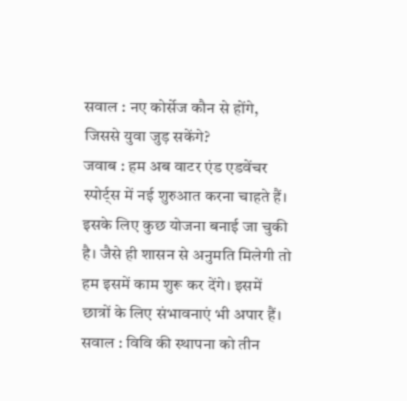सवाल : नए कोर्सेज कौन से होंगे, जिससे युवा जुड़ सकेंगे?
जवाब : हम अब वाटर एंड एडवेंचर स्पोर्ट्स में नई शुरुआत करना चाहते हैं। इसके लिए कुछ योजना बनाई जा चुकी है। जैसे ही शासन से अनुमति मिलेगी तो हम इसमें काम शुरू कर देंगे। इसमें छात्रों के लिए संभावनाएं भी अपार हैं।
सवाल : विवि की स्थापना को तीन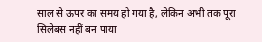साल से ऊपर का समय हो गया है, लेकिन अभी तक पूरा सिलेबस नहीं बन पाया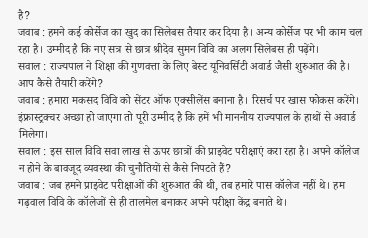है?
जवाब : हमने कई कोर्सेज का खुद का सिलेबस तैयार कर दिया है। अन्य कोर्सेज पर भी काम चल रहा है। उम्मीद है कि नए सत्र से छात्र श्रीदेव सुमन विवि का अलग सिलेबस ही पढ़ेंगे।
सवाल : राज्यपाल ने शिक्षा की गुणवत्ता के लिए बेस्ट यूनिवर्सिटी अवार्ड जैसी शुरुआत की है। आप कैसे तैयारी करेंगे?
जवाब : हमारा मकसद विवि को सेंटर ऑफ एक्सीलेंस बनाना है। रिसर्च पर खास फोकस करेंगे। इंफ्रास्ट्रक्चर अच्छा हो जाएगा तो पूरी उम्मीद है कि हमें भी माननीय राज्यपाल के हाथों से अवार्ड मिलेगा।
सवाल : इस साल विवि सवा लाख से ऊपर छात्रों की प्राइवेट परीक्षाएं करा रहा है। अपने कॉलेज न होने के बावजूद व्यवस्था की चुनौतियों से कैसे निपटते हैं?
जवाब : जब हमने प्राइवेट परीक्षाओं की शुरुआत की थी, तब हमारे पास कॉलेज नहीं थे। हम गढ़वाल विवि के कॉलेजों से ही तालमेल बनाकर अपने परीक्षा केंद्र बनाते थे।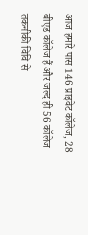आज हमारे पास 146 प्राइवेट कॉलेज, 28 बीएड कॉलेज हैं और जल्द ही 56 कॉलेज तकनीकी विवि से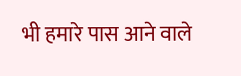भी हमारे पास आने वाले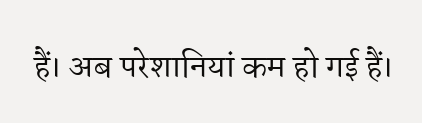हैं। अब परेशानियां कम हो गई हैं।